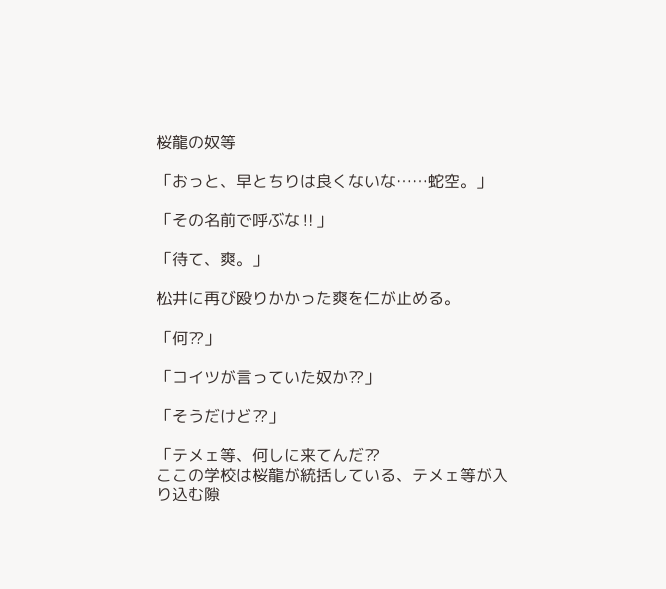桜龍の奴等

「おっと、早とちりは良くないな……蛇空。」

「その名前で呼ぶな‼」

「待て、爽。」

松井に再び殴りかかった爽を仁が止める。

「何⁇」

「コイツが言っていた奴か⁇」

「そうだけど⁇」

「テメェ等、何しに来てんだ⁇
ここの学校は桜龍が統括している、テメェ等が入り込む隙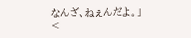なんざ、ねぇんだよ。」
<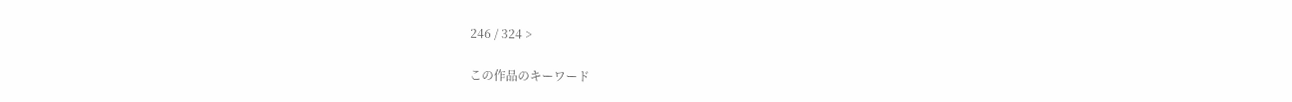246 / 324 >

この作品のキーワード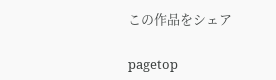この作品をシェア

pagetop